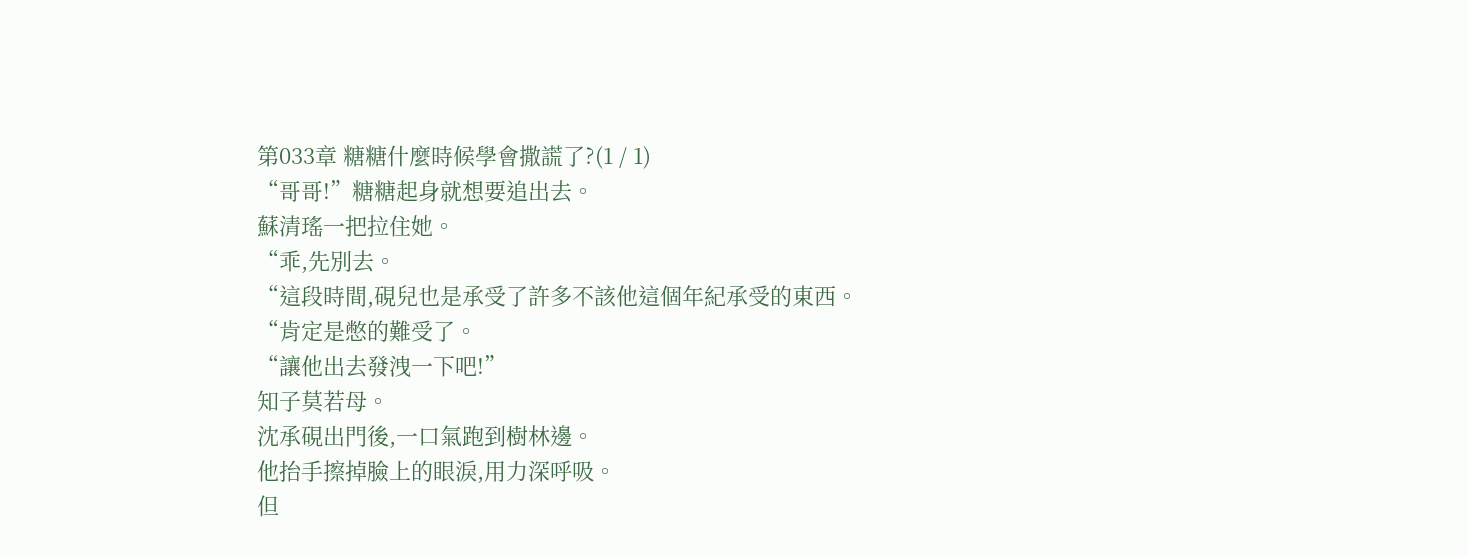第033章 糖糖什麼時候學會撒謊了?(1 / 1)
“哥哥!”糖糖起身就想要追出去。
蘇清瑤一把拉住她。
“乖,先別去。
“這段時間,硯兒也是承受了許多不該他這個年紀承受的東西。
“肯定是憋的難受了。
“讓他出去發洩一下吧!”
知子莫若母。
沈承硯出門後,一口氣跑到樹林邊。
他抬手擦掉臉上的眼淚,用力深呼吸。
但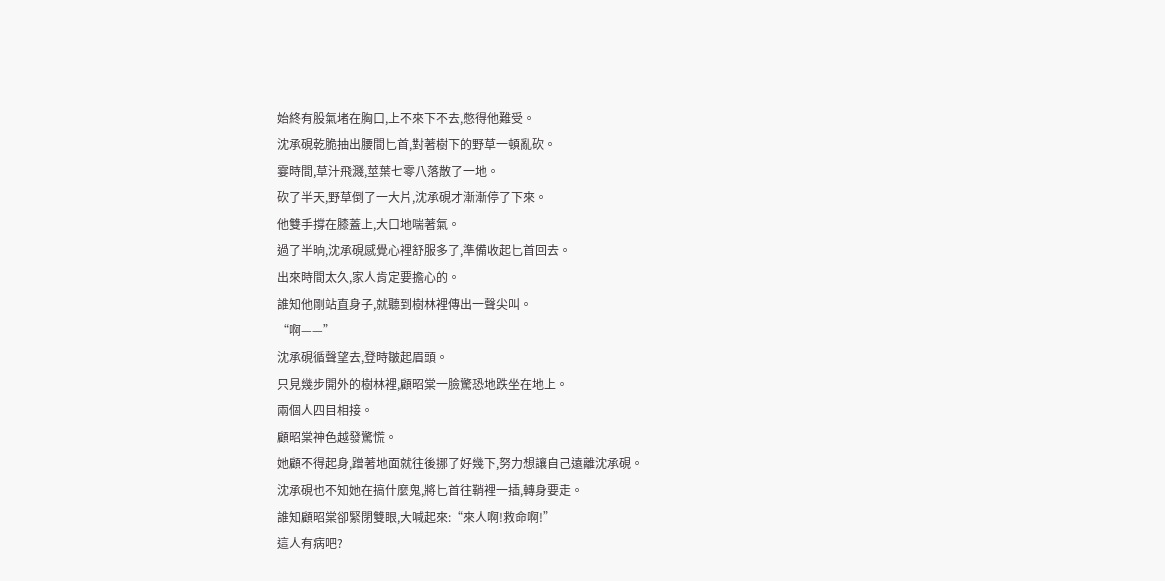始終有股氣堵在胸口,上不來下不去,憋得他難受。
沈承硯乾脆抽出腰間匕首,對著樹下的野草一頓亂砍。
霎時間,草汁飛濺,莖葉七零八落散了一地。
砍了半天,野草倒了一大片,沈承硯才漸漸停了下來。
他雙手撐在膝蓋上,大口地喘著氣。
過了半晌,沈承硯感覺心裡舒服多了,準備收起匕首回去。
出來時間太久,家人肯定要擔心的。
誰知他剛站直身子,就聽到樹林裡傳出一聲尖叫。
“啊——”
沈承硯循聲望去,登時皺起眉頭。
只見幾步開外的樹林裡,顧昭棠一臉驚恐地跌坐在地上。
兩個人四目相接。
顧昭棠神色越發驚慌。
她顧不得起身,蹭著地面就往後挪了好幾下,努力想讓自己遠離沈承硯。
沈承硯也不知她在搞什麼鬼,將匕首往鞘裡一插,轉身要走。
誰知顧昭棠卻緊閉雙眼,大喊起來:“來人啊!救命啊!”
這人有病吧?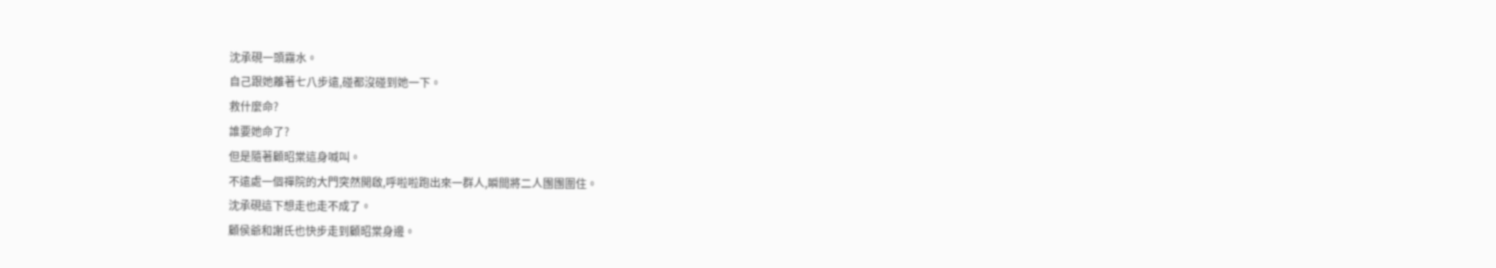沈承硯一頭霧水。
自己跟她離著七八步遠,碰都沒碰到她一下。
救什麼命?
誰要她命了?
但是隨著顧昭棠這身喊叫。
不遠處一個禪院的大門突然開啟,呼啦啦跑出來一群人,瞬間將二人團團圍住。
沈承硯這下想走也走不成了。
顧侯爺和謝氏也快步走到顧昭棠身邊。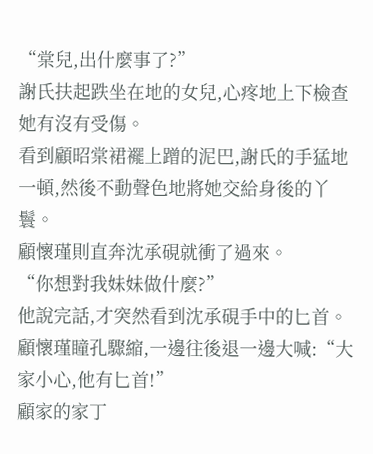“棠兒,出什麼事了?”
謝氏扶起跌坐在地的女兒,心疼地上下檢查她有沒有受傷。
看到顧昭棠裙襬上蹭的泥巴,謝氏的手猛地一頓,然後不動聲色地將她交給身後的丫鬟。
顧懷瑾則直奔沈承硯就衝了過來。
“你想對我妹妹做什麼?”
他說完話,才突然看到沈承硯手中的匕首。
顧懷瑾瞳孔驟縮,一邊往後退一邊大喊:“大家小心,他有匕首!”
顧家的家丁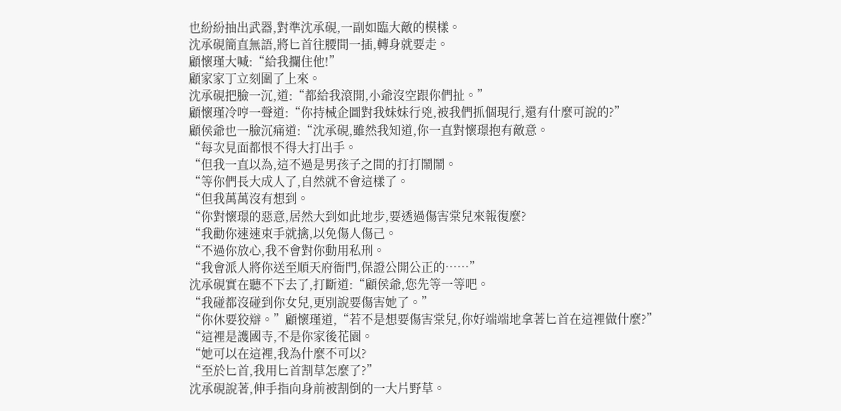也紛紛抽出武器,對準沈承硯,一副如臨大敵的模樣。
沈承硯簡直無語,將匕首往腰間一插,轉身就要走。
顧懷瑾大喊:“給我攔住他!”
顧家家丁立刻圍了上來。
沈承硯把臉一沉,道:“都給我滾開,小爺沒空跟你們扯。”
顧懷瑾冷哼一聲道:“你持械企圖對我妹妹行兇,被我們抓個現行,還有什麼可說的?”
顧侯爺也一臉沉痛道:“沈承硯,雖然我知道,你一直對懷璟抱有敵意。
“每次見面都恨不得大打出手。
“但我一直以為,這不過是男孩子之間的打打鬧鬧。
“等你們長大成人了,自然就不會這樣了。
“但我萬萬沒有想到。
“你對懷璟的惡意,居然大到如此地步,要透過傷害棠兒來報復麼?
“我勸你速速束手就擒,以免傷人傷己。
“不過你放心,我不會對你動用私刑。
“我會派人將你送至順天府衙門,保證公開公正的……”
沈承硯實在聽不下去了,打斷道:“顧侯爺,您先等一等吧。
“我碰都沒碰到你女兒,更別說要傷害她了。”
“你休要狡辯。”顧懷瑾道,“若不是想要傷害棠兒,你好端端地拿著匕首在這裡做什麼?”
“這裡是護國寺,不是你家後花園。
“她可以在這裡,我為什麼不可以?
“至於匕首,我用匕首割草怎麼了?”
沈承硯說著,伸手指向身前被割倒的一大片野草。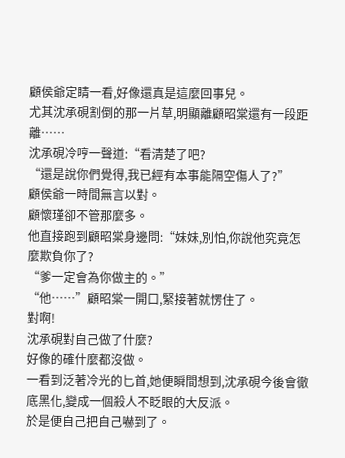顧侯爺定睛一看,好像還真是這麼回事兒。
尤其沈承硯割倒的那一片草,明顯離顧昭棠還有一段距離……
沈承硯冷哼一聲道:“看清楚了吧?
“還是說你們覺得,我已經有本事能隔空傷人了?”
顧侯爺一時間無言以對。
顧懷瑾卻不管那麼多。
他直接跑到顧昭棠身邊問:“妹妹,別怕,你說他究竟怎麼欺負你了?
“爹一定會為你做主的。”
“他……”顧昭棠一開口,緊接著就愣住了。
對啊!
沈承硯對自己做了什麼?
好像的確什麼都沒做。
一看到泛著冷光的匕首,她便瞬間想到,沈承硯今後會徹底黑化,變成一個殺人不眨眼的大反派。
於是便自己把自己嚇到了。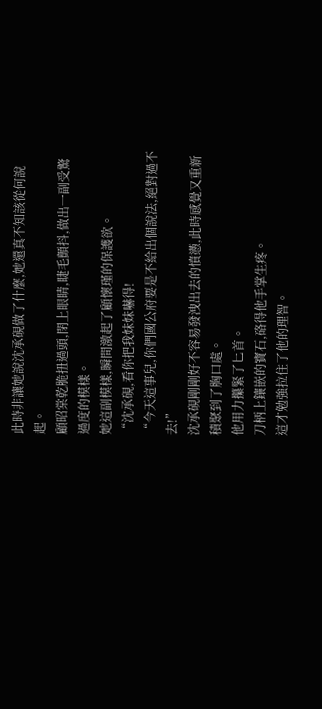此時非讓她說沈承硯做了什麼,她還真不知該從何說起。
顧昭棠乾脆扭過頭,閉上眼睛,睫毛顫抖,做出一副受驚過度的模樣。
她這副模樣,瞬間激起了顧懷瑾的保護欲。
“沈承硯,看你把我妹妹嚇得!
“今天這事兒,你們國公府要是不給出個說法,絕對過不去!”
沈承硯剛剛好不容易發洩出去的憤懣,此時感覺又重新積聚到了胸口處。
他用力攥緊了匕首。
刀柄上鑲嵌的寶石,硌得他手掌生疼。
這才勉強拉住了他的理智。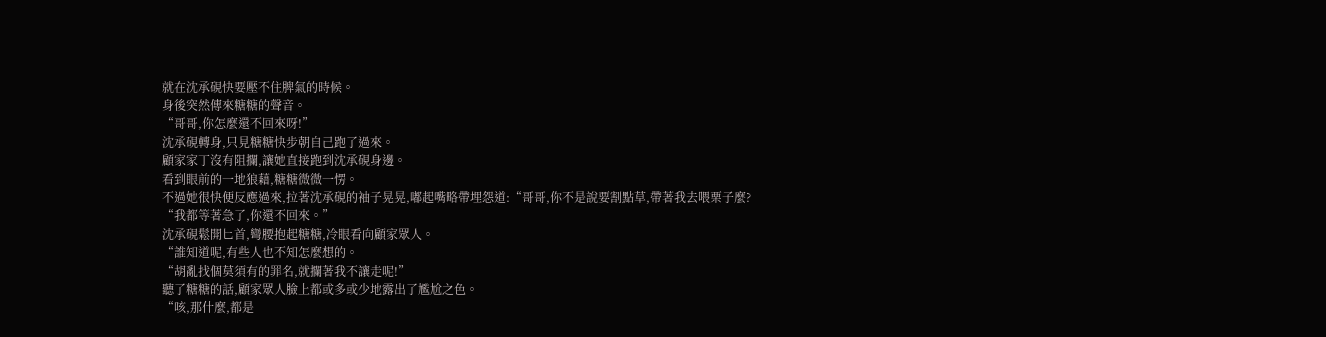就在沈承硯快要壓不住脾氣的時候。
身後突然傳來糖糖的聲音。
“哥哥,你怎麼還不回來呀!”
沈承硯轉身,只見糖糖快步朝自己跑了過來。
顧家家丁沒有阻攔,讓她直接跑到沈承硯身邊。
看到眼前的一地狼藉,糖糖微微一愣。
不過她很快便反應過來,拉著沈承硯的袖子晃晃,嘟起嘴略帶埋怨道:“哥哥,你不是說要割點草,帶著我去喂栗子麼?
“我都等著急了,你還不回來。”
沈承硯鬆開匕首,彎腰抱起糖糖,冷眼看向顧家眾人。
“誰知道呢,有些人也不知怎麼想的。
“胡亂找個莫須有的罪名,就攔著我不讓走呢!”
聽了糖糖的話,顧家眾人臉上都或多或少地露出了尷尬之色。
“咳,那什麼,都是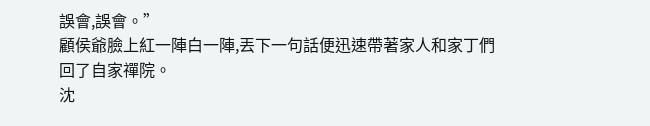誤會,誤會。”
顧侯爺臉上紅一陣白一陣,丟下一句話便迅速帶著家人和家丁們回了自家禪院。
沈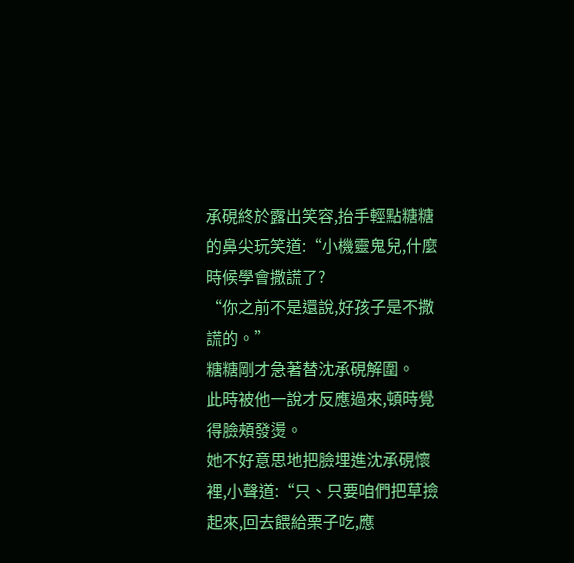承硯終於露出笑容,抬手輕點糖糖的鼻尖玩笑道:“小機靈鬼兒,什麼時候學會撒謊了?
“你之前不是還說,好孩子是不撒謊的。”
糖糖剛才急著替沈承硯解圍。
此時被他一說才反應過來,頓時覺得臉頰發燙。
她不好意思地把臉埋進沈承硯懷裡,小聲道:“只、只要咱們把草撿起來,回去餵給栗子吃,應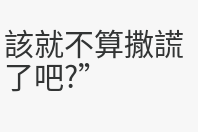該就不算撒謊了吧?”